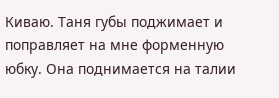Киваю. Таня губы поджимает и поправляет на мне форменную юбку. Она поднимается на талии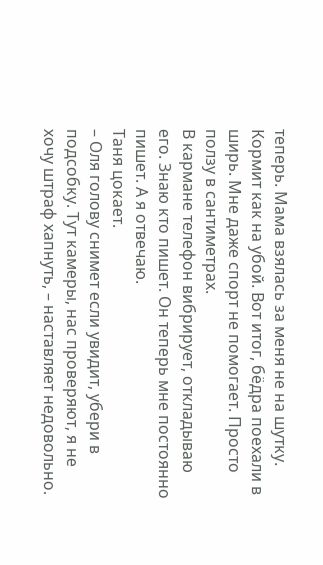теперь. Мама взялась за меня не на шутку. Кормит как на убой. Вот итог, бёдра поехали в ширь. Мне даже спорт не помогает. Просто ползу в сантиметрах.
В кармане телефон вибрирует, откладываю его. Знаю кто пишет. Он теперь мне постоянно пишет. А я отвечаю.
Таня цокает.
– Оля голову снимет если увидит, убери в подсобку. Тут камеры, нас проверяют, я не хочу штраф хапнуть, – наставляет недовольно.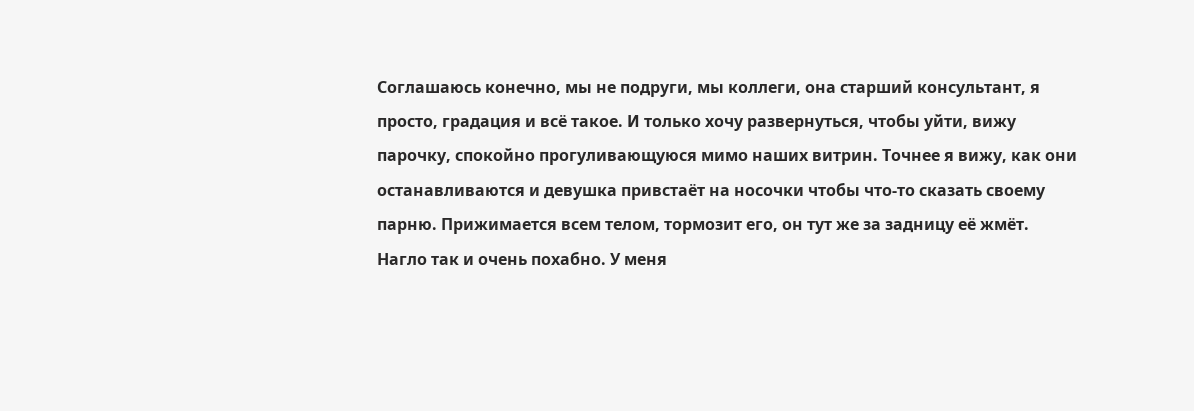Соглашаюсь конечно, мы не подруги, мы коллеги, она старший консультант, я просто, градация и всё такое. И только хочу развернуться, чтобы уйти, вижу парочку, спокойно прогуливающуюся мимо наших витрин. Точнее я вижу, как они останавливаются и девушка привстаёт на носочки чтобы что-то сказать своему парню. Прижимается всем телом, тормозит его, он тут же за задницу её жмёт. Нагло так и очень похабно. У меня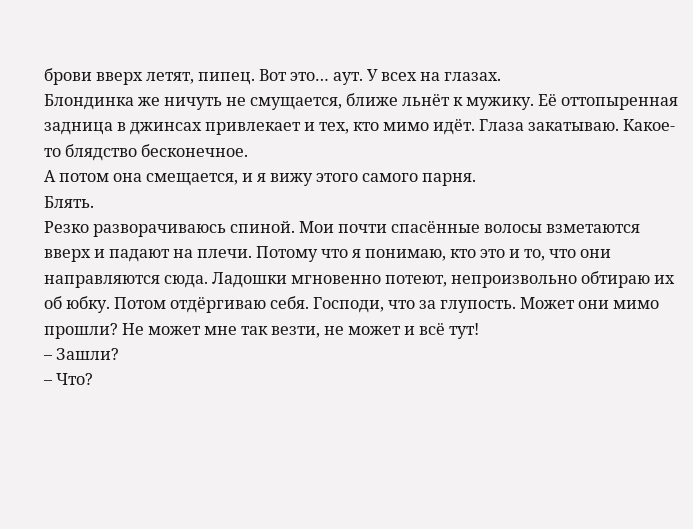брови вверх летят, пипец. Вот это… аут. У всех на глазах.
Блондинка же ничуть не смущается, ближе льнёт к мужику. Её оттопыренная задница в джинсах привлекает и тех, кто мимо идёт. Глаза закатываю. Какое-то блядство бесконечное.
А потом она смещается, и я вижу этого самого парня.
Блять.
Резко разворачиваюсь спиной. Мои почти спасённые волосы взметаются вверх и падают на плечи. Потому что я понимаю, кто это и то, что они направляются сюда. Ладошки мгновенно потеют, непроизвольно обтираю их об юбку. Потом отдёргиваю себя. Господи, что за глупость. Может они мимо прошли? Не может мне так везти, не может и всё тут!
– Зашли?
– Что?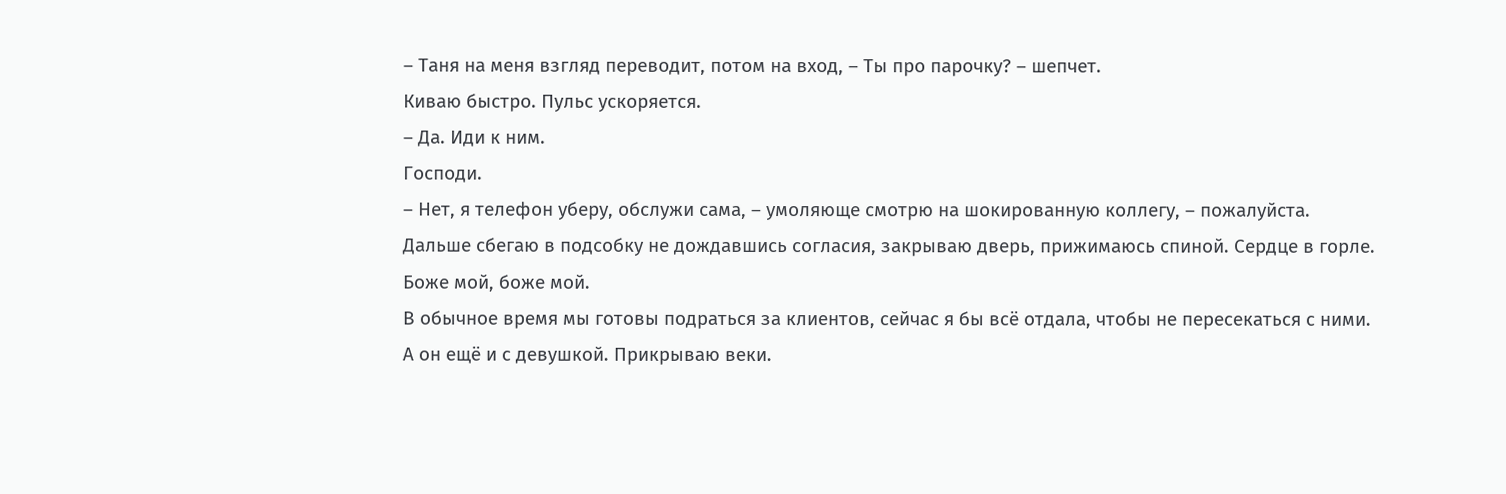– Таня на меня взгляд переводит, потом на вход, – Ты про парочку? – шепчет.
Киваю быстро. Пульс ускоряется.
– Да. Иди к ним.
Господи.
– Нет, я телефон уберу, обслужи сама, – умоляюще смотрю на шокированную коллегу, – пожалуйста.
Дальше сбегаю в подсобку не дождавшись согласия, закрываю дверь, прижимаюсь спиной. Сердце в горле. Боже мой, боже мой.
В обычное время мы готовы подраться за клиентов, сейчас я бы всё отдала, чтобы не пересекаться с ними.
А он ещё и с девушкой. Прикрываю веки.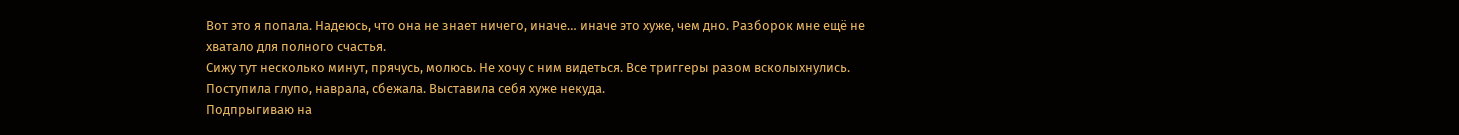Вот это я попала. Надеюсь, что она не знает ничего, иначе… иначе это хуже, чем дно. Разборок мне ещё не хватало для полного счастья.
Сижу тут несколько минут, прячусь, молюсь. Не хочу с ним видеться. Все триггеры разом всколыхнулись. Поступила глупо, наврала, сбежала. Выставила себя хуже некуда.
Подпрыгиваю на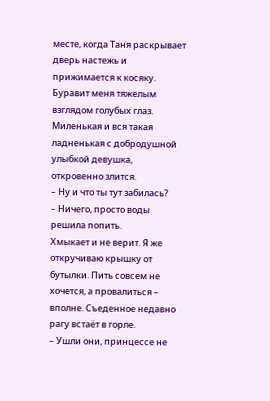месте, когда Таня раскрывает дверь настежь и прижимается к косяку. Буравит меня тяжелым взглядом голубых глаз. Миленькая и вся такая ладненькая с добродушной улыбкой девушка, откровенно злится.
– Ну и что ты тут забилась?
– Ничего, просто воды решила попить.
Хмыкает и не верит. Я же откручиваю крышку от бутылки. Пить совсем не хочется, а провалиться – вполне. Съеденное недавно рагу встаёт в горле.
– Ушли они, принцессе не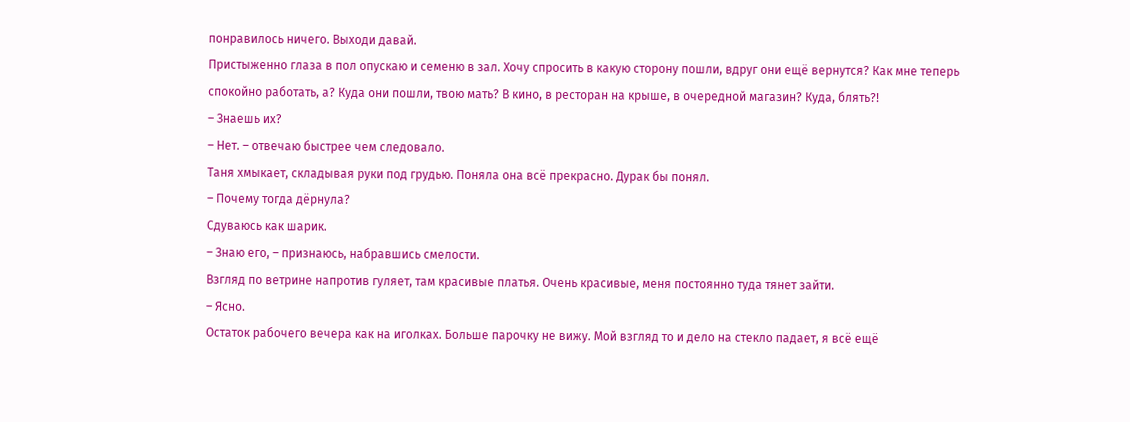понравилось ничего. Выходи давай.
Пристыженно глаза в пол опускаю и семеню в зал. Хочу спросить в какую сторону пошли, вдруг они ещё вернутся? Как мне теперь спокойно работать, а? Куда они пошли, твою мать? В кино, в ресторан на крыше, в очередной магазин? Куда, блять?!
– Знаешь их?
– Нет. – отвечаю быстрее чем следовало.
Таня хмыкает, складывая руки под грудью. Поняла она всё прекрасно. Дурак бы понял.
– Почему тогда дёрнула?
Сдуваюсь как шарик.
– Знаю его, – признаюсь, набравшись смелости.
Взгляд по ветрине напротив гуляет, там красивые платья. Очень красивые, меня постоянно туда тянет зайти.
– Ясно.
Остаток рабочего вечера как на иголках. Больше парочку не вижу. Мой взгляд то и дело на стекло падает, я всё ещё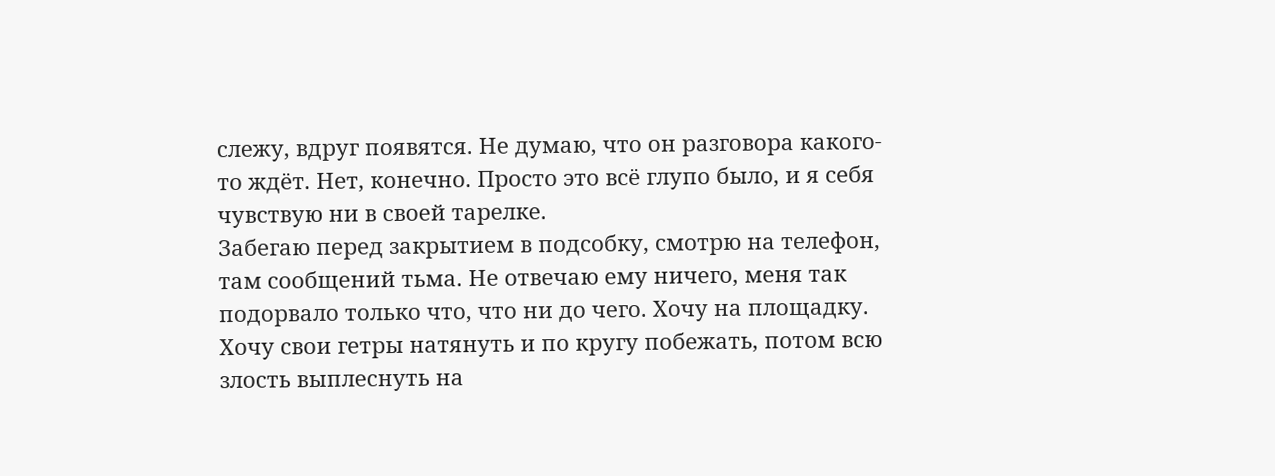слежу, вдруг появятся. Не думаю, что он разговора какого-то ждёт. Нет, конечно. Просто это всё глупо было, и я себя чувствую ни в своей тарелке.
Забегаю перед закрытием в подсобку, смотрю на телефон, там сообщений тьма. Не отвечаю ему ничего, меня так подорвало только что, что ни до чего. Хочу на площадку. Хочу свои гетры натянуть и по кругу побежать, потом всю злость выплеснуть на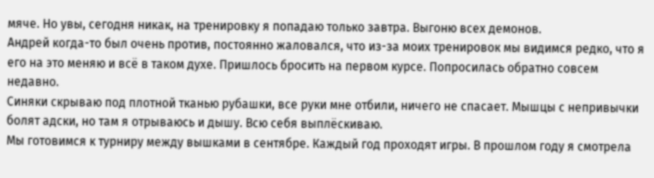мяче. Но увы, сегодня никак, на тренировку я попадаю только завтра. Выгоню всех демонов.
Андрей когда-то был очень против, постоянно жаловался, что из-за моих тренировок мы видимся редко, что я его на это меняю и всё в таком духе. Пришлось бросить на первом курсе. Попросилась обратно совсем недавно.
Синяки скрываю под плотной тканью рубашки, все руки мне отбили, ничего не спасает. Мышцы с непривычки болят адски, но там я отрываюсь и дышу. Всю себя выплёскиваю.
Мы готовимся к турниру между вышками в сентябре. Каждый год проходят игры. В прошлом году я смотрела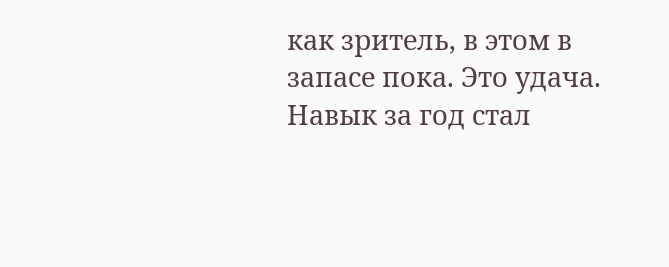как зритель, в этом в запасе пока. Это удача. Навык за год стал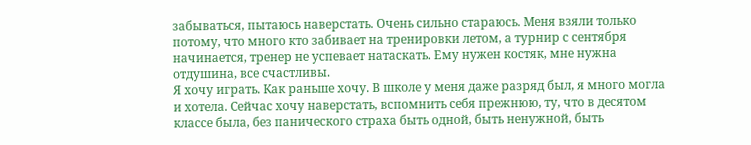забываться, пытаюсь наверстать. Очень сильно стараюсь. Меня взяли только потому, что много кто забивает на тренировки летом, а турнир с сентября начинается, тренер не успевает натаскать. Ему нужен костяк, мне нужна отдушина, все счастливы.
Я хочу играть. Как раньше хочу. В школе у меня даже разряд был, я много могла и хотела. Сейчас хочу наверстать, вспомнить себя прежнюю, ту, что в десятом классе была, без панического страха быть одной, быть ненужной, быть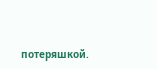потеряшкой.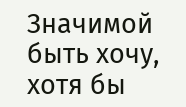Значимой быть хочу, хотя бы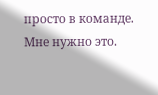просто в команде. Мне нужно это.